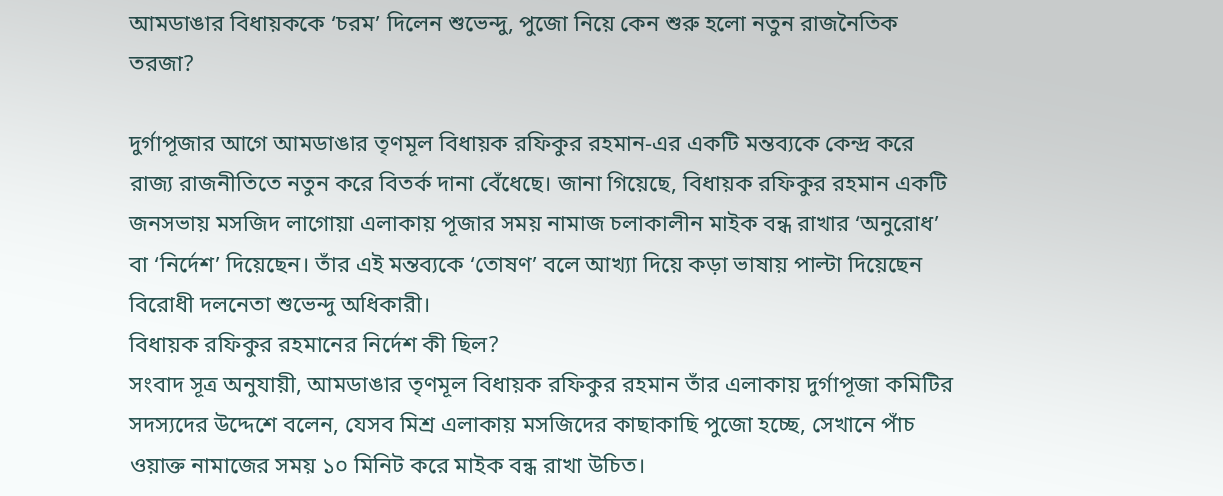আমডাঙার বিধায়ককে ‘চরম’ দিলেন শুভেন্দু, পুজো নিয়ে কেন শুরু হলো নতুন রাজনৈতিক তরজা?

দুর্গাপূজার আগে আমডাঙার তৃণমূল বিধায়ক রফিকুর রহমান-এর একটি মন্তব্যকে কেন্দ্র করে রাজ্য রাজনীতিতে নতুন করে বিতর্ক দানা বেঁধেছে। জানা গিয়েছে, বিধায়ক রফিকুর রহমান একটি জনসভায় মসজিদ লাগোয়া এলাকায় পূজার সময় নামাজ চলাকালীন মাইক বন্ধ রাখার ‘অনুরোধ’ বা ‘নির্দেশ’ দিয়েছেন। তাঁর এই মন্তব্যকে ‘তোষণ’ বলে আখ্যা দিয়ে কড়া ভাষায় পাল্টা দিয়েছেন বিরোধী দলনেতা শুভেন্দু অধিকারী।
বিধায়ক রফিকুর রহমানের নির্দেশ কী ছিল?
সংবাদ সূত্র অনুযায়ী, আমডাঙার তৃণমূল বিধায়ক রফিকুর রহমান তাঁর এলাকায় দুর্গাপূজা কমিটির সদস্যদের উদ্দেশে বলেন, যেসব মিশ্র এলাকায় মসজিদের কাছাকাছি পুজো হচ্ছে, সেখানে পাঁচ ওয়াক্ত নামাজের সময় ১০ মিনিট করে মাইক বন্ধ রাখা উচিত।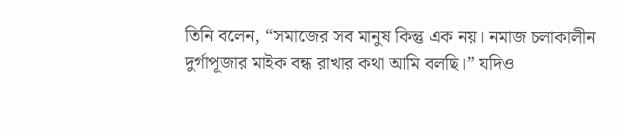তিনি বলেন, “সমাজের সব মানুষ কিন্তু এক নয়। নমাজ চলাকালীন দুর্গাপূজার মাইক বন্ধ রাখার কথা আমি বলছি।” যদিও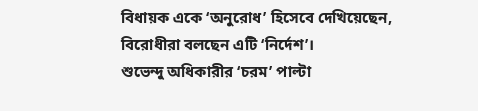বিধায়ক একে ‘অনুরোধ’ হিসেবে দেখিয়েছেন, বিরোধীরা বলছেন এটি ‘নির্দেশ’।
শুভেন্দু অধিকারীর ‘চরম’ পাল্টা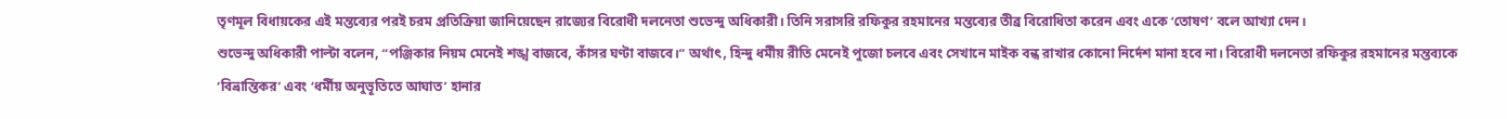তৃণমূল বিধায়কের এই মন্তব্যের পরই চরম প্রতিক্রিয়া জানিয়েছেন রাজ্যের বিরোধী দলনেতা শুভেন্দু অধিকারী। তিনি সরাসরি রফিকুর রহমানের মন্তব্যের তীব্র বিরোধিতা করেন এবং একে ‘তোষণ’ বলে আখ্যা দেন।
শুভেন্দু অধিকারী পাল্টা বলেন, “পঞ্জিকার নিয়ম মেনেই শঙ্খ বাজবে, কাঁসর ঘণ্টা বাজবে।” অর্থাৎ, হিন্দু ধর্মীয় রীতি মেনেই পুজো চলবে এবং সেখানে মাইক বন্ধ রাখার কোনো নির্দেশ মানা হবে না। বিরোধী দলনেতা রফিকুর রহমানের মন্তব্যকে ‘বিভ্রান্তিকর’ এবং ‘ধর্মীয় অনুভূতিতে আঘাত’ হানার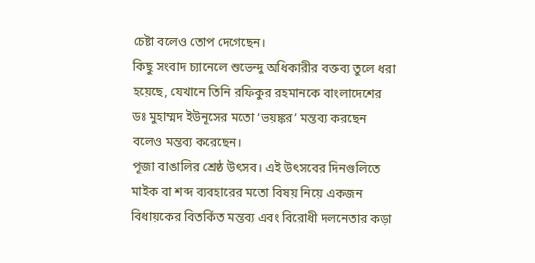চেষ্টা বলেও তোপ দেগেছেন।
কিছু সংবাদ চ্যানেলে শুভেন্দু অধিকারীর বক্তব্য তুলে ধরা হয়েছে, যেখানে তিনি রফিকুর রহমানকে বাংলাদেশের ডঃ মুহাম্মদ ইউনূসের মতো ‘ভয়ঙ্কর’ মন্তব্য করছেন বলেও মন্তব্য করেছেন।
পূজা বাঙালির শ্রেষ্ঠ উৎসব। এই উৎসবের দিনগুলিতে মাইক বা শব্দ ব্যবহারের মতো বিষয় নিয়ে একজন বিধায়কের বিতর্কিত মন্তব্য এবং বিরোধী দলনেতার কড়া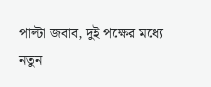পাল্টা জবাব, দুই পক্ষের মধ্যে নতুন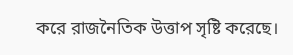করে রাজনৈতিক উত্তাপ সৃষ্টি করেছে।